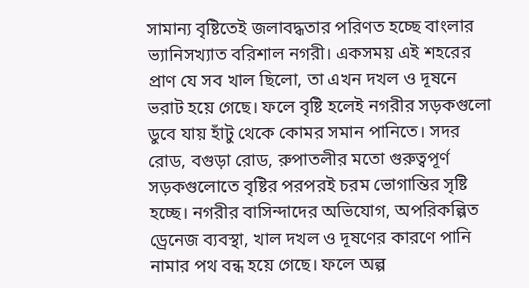সামান্য বৃষ্টিতেই জলাবদ্ধতার পরিণত হচ্ছে বাংলার ভ্যানিসখ্যাত বরিশাল নগরী। একসময় এই শহরের প্রাণ যে সব খাল ছিলো, তা এখন দখল ও দূষনে ভরাট হয়ে গেছে। ফলে বৃষ্টি হলেই নগরীর সড়কগুলো ডুবে যায় হাঁটু থেকে কোমর সমান পানিতে। সদর রোড, বগুড়া রোড, রুপাতলীর মতো গুরুত্বপূর্ণ সড়কগুলোতে বৃষ্টির পরপরই চরম ভোগান্তির সৃষ্টি হচ্ছে। নগরীর বাসিন্দাদের অভিযোগ, অপরিকল্পিত ড্রেনেজ ব্যবস্থা, খাল দখল ও দূষণের কারণে পানি নামার পথ বন্ধ হয়ে গেছে। ফলে অল্প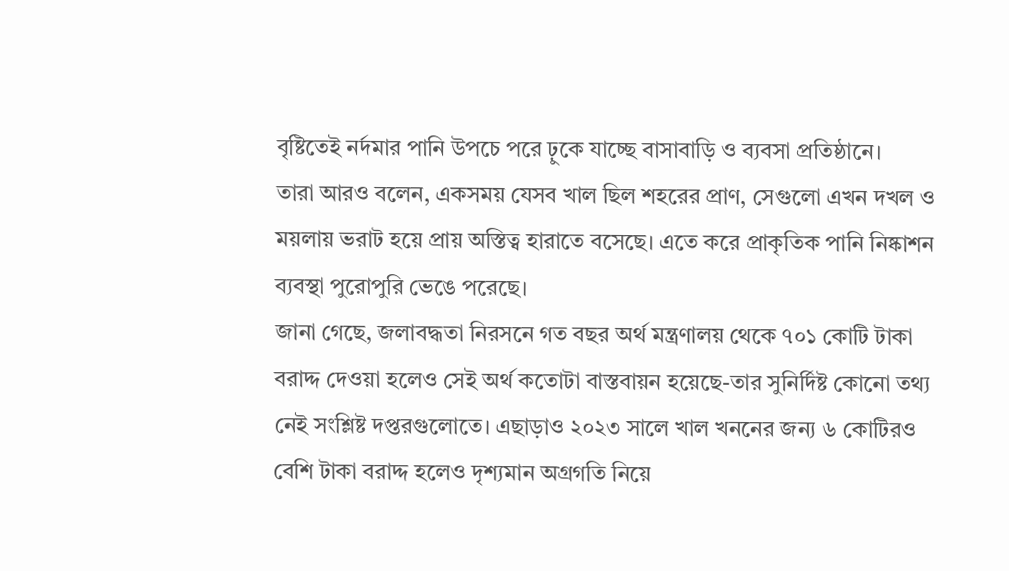বৃষ্টিতেই নর্দমার পানি উপচে পরে ঢ়ুকে যাচ্ছে বাসাবাড়ি ও ব্যবসা প্রতিষ্ঠানে।
তারা আরও বলেন, একসময় যেসব খাল ছিল শহরের প্রাণ, সেগুলো এখন দখল ও ময়লায় ভরাট হয়ে প্রায় অস্তিত্ব হারাতে বসেছে। এতে করে প্রাকৃতিক পানি নিষ্কাশন ব্যবস্থা পুরোপুরি ভেঙে পরেছে।
জানা গেছে, জলাবদ্ধতা নিরসনে গত বছর অর্থ মন্ত্রণালয় থেকে ৭০১ কোটি টাকা বরাদ্দ দেওয়া হলেও সেই অর্থ কতোটা বাস্তবায়ন হয়েছে-তার সুনির্দিষ্ট কোনো তথ্য নেই সংশ্লিষ্ট দপ্তরগুলোতে। এছাড়াও ২০২৩ সালে খাল খননের জন্য ৬ কোটিরও বেশি টাকা বরাদ্দ হলেও দৃশ্যমান অগ্রগতি নিয়ে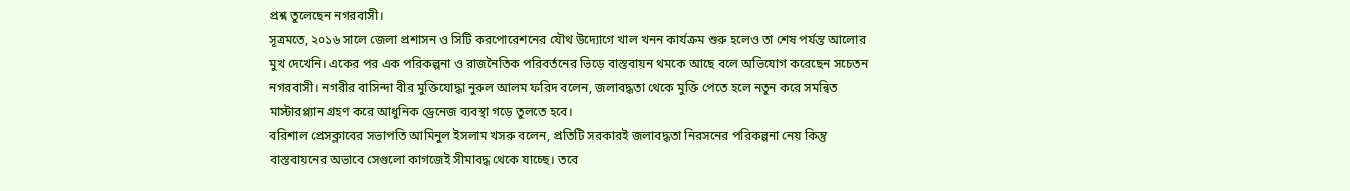প্রশ্ন তুলেছেন নগরবাসী।
সূত্রমতে, ২০১৬ সালে জেলা প্রশাসন ও সিটি করপোরেশনের যৌথ উদ্যোগে খাল খনন কার্যক্রম শুরু হলেও তা শেষ পর্যন্ত আলোর মুখ দেখেনি। একের পর এক পরিকল্পনা ও রাজনৈতিক পরিবর্তনের ভিড়ে বাস্তবায়ন থমকে আছে বলে অভিযোগ করেছেন সচেতন নগরবাসী। নগরীর বাসিন্দা বীর মুক্তিযোদ্ধা নুরুল আলম ফরিদ বলেন, জলাবদ্ধতা থেকে মুক্তি পেতে হলে নতুন করে সমন্বিত মাস্টারপ্ল্যান গ্রহণ করে আধুনিক ড্রেনেজ ব্যবস্থা গড়ে তুলতে হবে।
বরিশাল প্রেসক্লাবের সভাপতি আমিনুল ইসলাম খসরু বলেন, প্রতিটি সরকারই জলাবদ্ধতা নিরসনের পরিকল্পনা নেয় কিন্তু বাস্তবায়নের অভাবে সেগুলো কাগজেই সীমাবদ্ধ থেকে যাচ্ছে। তবে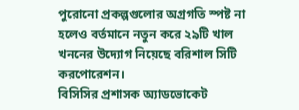পুরোনো প্রকল্পগুলোর অগ্রগতি স্পষ্ট না হলেও বর্তমানে নতুন করে ২৯টি খাল খননের উদ্যোগ নিয়েছে বরিশাল সিটি করপোরেশন।
বিসিসির প্রশাসক অ্যাডভোকেট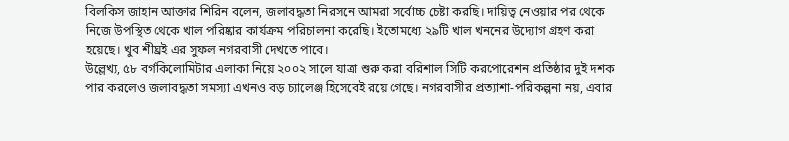বিলকিস জাহান আক্তার শিরিন বলেন, জলাবদ্ধতা নিরসনে আমরা সর্বোচ্চ চেষ্টা করছি। দায়িত্ব নেওয়ার পর থেকে নিজে উপস্থিত থেকে খাল পরিষ্কার কার্যক্রম পরিচালনা করেছি। ইতোমধ্যে ২৯টি খাল খননের উদ্যোগ গ্রহণ করা হয়েছে। খুব শীঘ্রই এর সুফল নগরবাসী দেখতে পাবে।
উল্লেখ্য, ৫৮ বর্গকিলোমিটার এলাকা নিয়ে ২০০২ সালে যাত্রা শুরু করা বরিশাল সিটি করপোরেশন প্রতিষ্ঠার দুই দশক পার করলেও জলাবদ্ধতা সমস্যা এখনও বড় চ্যালেঞ্জ হিসেবেই রয়ে গেছে। নগরবাসীর প্রত্যাশা-পরিকল্পনা নয়, এবার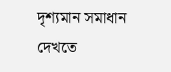দৃশ্যমান সমাধান দেখতে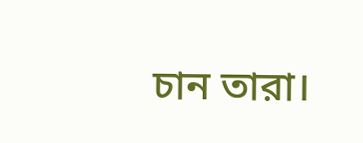চান তারা।